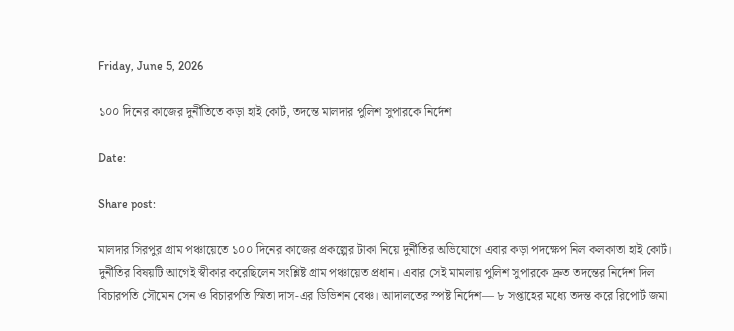Friday, June 5, 2026

১০০ দিনের কাজের দুর্নীতিতে কড়া হাই কোর্ট, তদন্তে মালদার পুলিশ সুপারকে নির্দেশ

Date:

Share post:

মালদার সিরপুর গ্রাম পঞ্চায়েতে ১০০ দিনের কাজের প্রকল্পের টাকা নিয়ে দুর্নীতির অভিযোগে এবার কড়া পদক্ষেপ নিল কলকাতা হাই কোর্ট। দুর্নীতির বিষয়টি আগেই স্বীকার করেছিলেন সংশ্লিষ্ট গ্রাম পঞ্চায়েত প্রধান। এবার সেই মামলায় পুলিশ সুপারকে দ্রুত তদন্তের নির্দেশ দিল বিচারপতি সৌমেন সেন ও বিচারপতি স্মিতা দাস-এর ডিভিশন বেঞ্চ। আদালতের স্পষ্ট নির্দেশ— ৮ সপ্তাহের মধ্যে তদন্ত করে রিপোর্ট জমা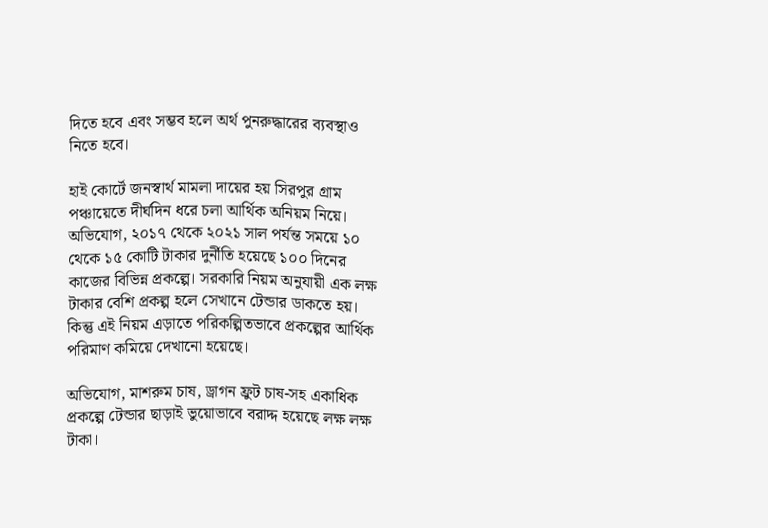দিতে হবে এবং সম্ভব হলে অর্থ পুনরুদ্ধারের ব্যবস্থাও নিতে হবে।

হাই কোর্টে জনস্বার্থ মামলা দায়ের হয় সিরপুর গ্রাম পঞ্চায়েতে দীর্ঘদিন ধরে চলা আর্থিক অনিয়ম নিয়ে। অভিযোগ, ২০১৭ থেকে ২০২১ সাল পর্যন্ত সময়ে ১০ থেকে ১৫ কোটি টাকার দুর্নীতি হয়েছে ১০০ দিনের কাজের বিভিন্ন প্রকল্পে। সরকারি নিয়ম অনুযায়ী এক লক্ষ টাকার বেশি প্রকল্প হলে সেখানে টেন্ডার ডাকতে হয়। কিন্তু এই নিয়ম এড়াতে পরিকল্পিতভাবে প্রকল্পের আর্থিক পরিমাণ কমিয়ে দেখানো হয়েছে।

অভিযোগ, মাশরুম চাষ, ড্রাগন ফ্রুট চাষ-সহ একাধিক প্রকল্পে টেন্ডার ছাড়াই ভুয়োভাবে বরাদ্দ হয়েছে লক্ষ লক্ষ টাকা।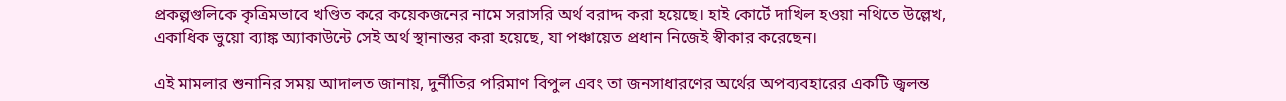প্রকল্পগুলিকে কৃত্রিমভাবে খণ্ডিত করে কয়েকজনের নামে সরাসরি অর্থ বরাদ্দ করা হয়েছে। হাই কোর্টে দাখিল হওয়া নথিতে উল্লেখ, একাধিক ভুয়ো ব্যাঙ্ক অ্যাকাউন্টে সেই অর্থ স্থানান্তর করা হয়েছে, যা পঞ্চায়েত প্রধান নিজেই স্বীকার করেছেন।

এই মামলার শুনানির সময় আদালত জানায়, দুর্নীতির পরিমাণ বিপুল এবং তা জনসাধারণের অর্থের অপব্যবহারের একটি জ্বলন্ত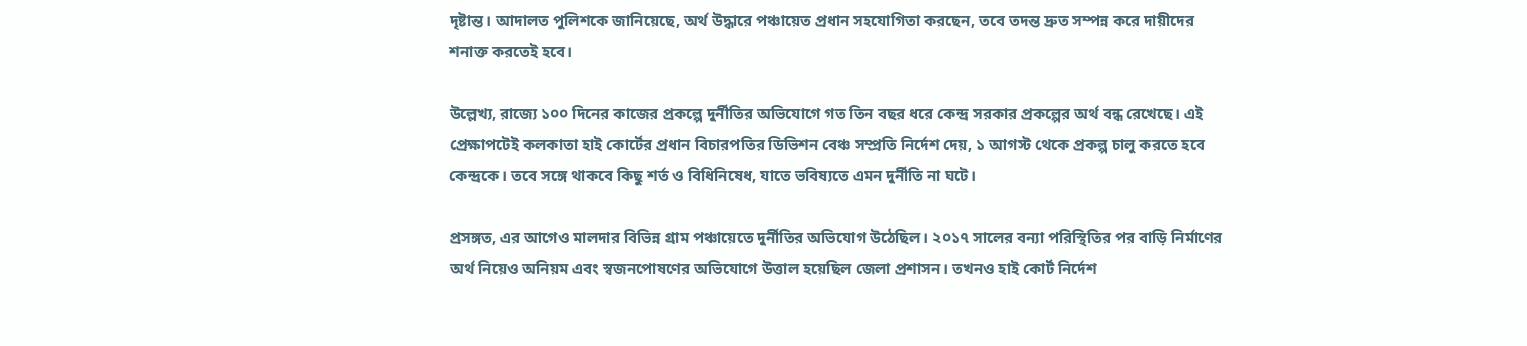দৃষ্টান্ত। আদালত পুলিশকে জানিয়েছে, অর্থ উদ্ধারে পঞ্চায়েত প্রধান সহযোগিতা করছেন, তবে তদন্ত দ্রুত সম্পন্ন করে দায়ীদের শনাক্ত করতেই হবে।

উল্লেখ্য, রাজ্যে ১০০ দিনের কাজের প্রকল্পে দুর্নীতির অভিযোগে গত তিন বছর ধরে কেন্দ্র সরকার প্রকল্পের অর্থ বন্ধ রেখেছে। এই প্রেক্ষাপটেই কলকাতা হাই কোর্টের প্রধান বিচারপতির ডিভিশন বেঞ্চ সম্প্রতি নির্দেশ দেয়, ১ আগস্ট থেকে প্রকল্প চালু করতে হবে কেন্দ্রকে। তবে সঙ্গে থাকবে কিছু শর্ত ও বিধিনিষেধ, যাতে ভবিষ্যতে এমন দুর্নীতি না ঘটে।

প্রসঙ্গত, এর আগেও মালদার বিভিন্ন গ্রাম পঞ্চায়েতে দুর্নীতির অভিযোগ উঠেছিল। ২০১৭ সালের বন্যা পরিস্থিতির পর বাড়ি নির্মাণের অর্থ নিয়েও অনিয়ম এবং স্বজনপোষণের অভিযোগে উত্তাল হয়েছিল জেলা প্রশাসন। তখনও হাই কোর্ট নির্দেশ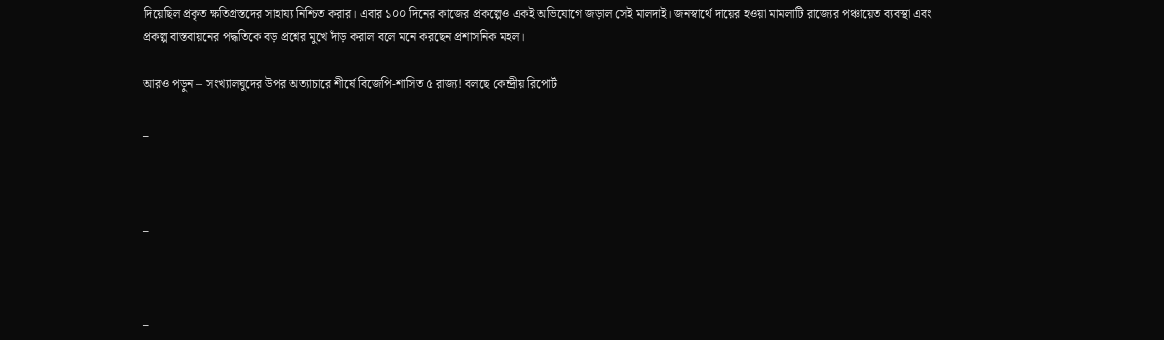দিয়েছিল প্রকৃত ক্ষতিগ্রস্তদের সাহায্য নিশ্চিত করার। এবার ১০০ দিনের কাজের প্রকল্পেও একই অভিযোগে জড়াল সেই মালদাই। জনস্বার্থে দায়ের হওয়া মামলাটি রাজ্যের পঞ্চায়েত ব্যবস্থা এবং প্রকল্প বাস্তবায়নের পদ্ধতিকে বড় প্রশ্নের মুখে দাঁড় করাল বলে মনে করছেন প্রশাসনিক মহল।

আরও পড়ুন – সংখ্যালঘুদের উপর অত্যাচারে শীর্ষে বিজেপি-শাসিত ৫ রাজ্য! বলছে কেন্দ্রীয় রিপোর্ট

_



_



_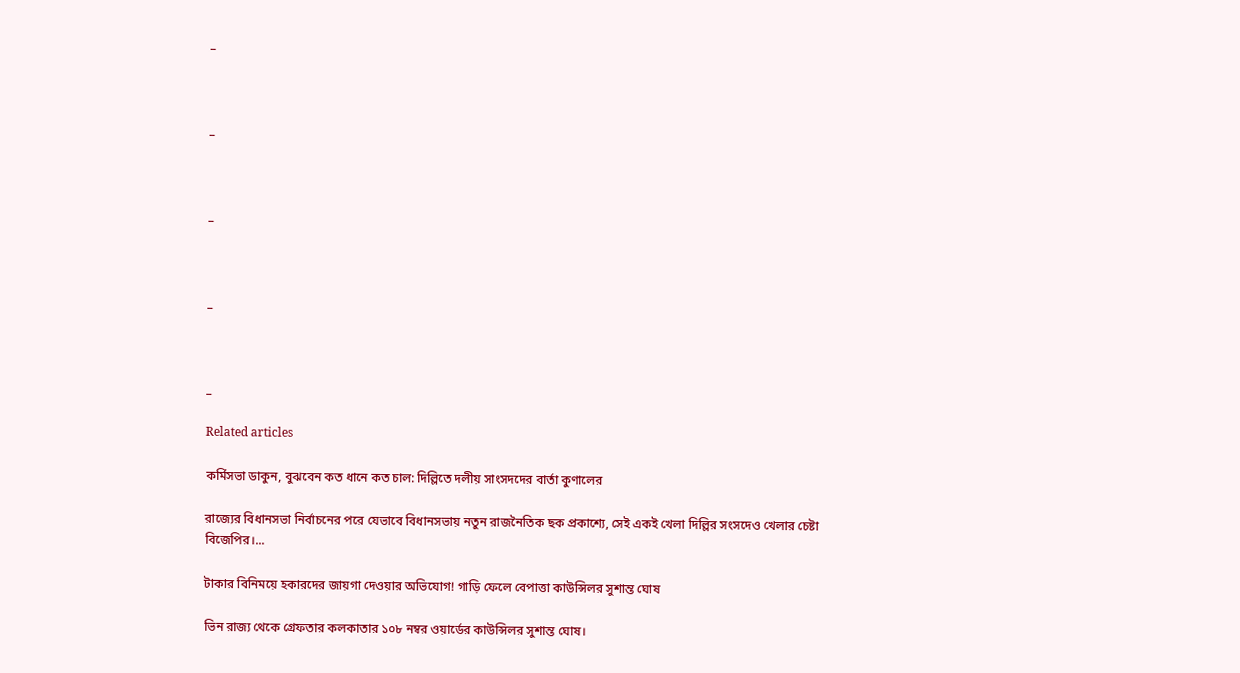_



_



_



_



_

Related articles

কর্মিসভা ডাকুন, বুঝবেন কত ধানে কত চাল: দিল্লিতে দলীয় সাংসদদের বার্তা কুণালের

রাজ্যের বিধানসভা নির্বাচনের পরে যেভাবে বিধানসভায় নতুন রাজনৈতিক ছক প্রকাশ্যে, সেই একই খেলা দিল্লির সংসদেও খেলার চেষ্টা বিজেপির।...

টাকার বিনিময়ে হকারদের জায়গা দেওয়ার অভিযোগ! গাড়ি ফেলে বেপাত্তা কাউন্সিলর সুশান্ত ঘোষ

ভিন রাজ্য থেকে গ্রেফতার কলকাতার ১০৮ নম্বর ওয়ার্ডের কাউন্সিলর সুশান্ত ঘোষ।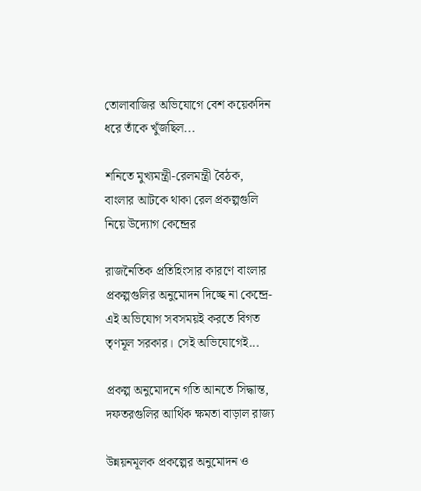তোলাবাজির অভিযোগে বেশ কয়েকদিন ধরে তাঁকে খুঁজছিল...

শনিতে মুখ্যমন্ত্রী-রেলমন্ত্রী বৈঠক, বাংলার আটকে থাকা রেল প্রকল্পগুলি নিয়ে উদ্যোগ কেন্দ্রের

রাজনৈতিক প্রতিহিংসার কারণে বাংলার প্রকল্পগুলির অনুমোদন দিচ্ছে না কেন্দ্রে- এই অভিযোগ সবসময়ই করতে বিগত তৃণমূল সরকার। সেই অভিযোগেই...

প্রকল্প অনুমোদনে গতি আনতে সিদ্ধান্ত, দফতরগুলির আর্থিক ক্ষমতা বাড়াল রাজ্য

উন্নয়নমূলক প্রকল্পের অনুমোদন ও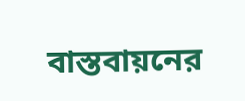বাস্তবায়নের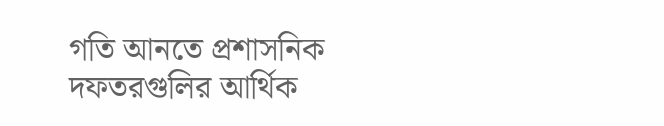গতি আনতে প্রশাসনিক দফতরগুলির আর্থিক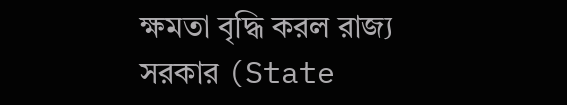ক্ষমতা বৃদ্ধি করল রাজ্য সরকার (State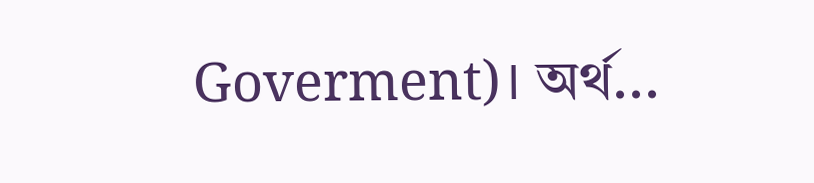Goverment)। অর্থ...